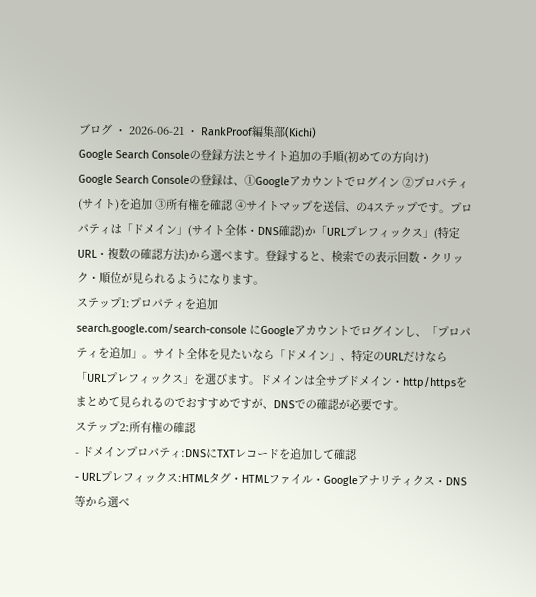ブログ ・ 2026-06-21 ・ RankProof編集部(Kichi)
Google Search Consoleの登録方法とサイト追加の手順(初めての方向け)
Google Search Consoleの登録は、①Googleアカウントでログイン ②プロパティ(サイト)を追加 ③所有権を確認 ④サイトマップを送信、の4ステップです。プロパティは「ドメイン」(サイト全体・DNS確認)か「URLプレフィックス」(特定URL・複数の確認方法)から選べます。登録すると、検索での表示回数・クリック・順位が見られるようになります。
ステップ1:プロパティを追加
search.google.com/search-console にGoogleアカウントでログインし、「プロパティを追加」。サイト全体を見たいなら「ドメイン」、特定のURLだけなら「URLプレフィックス」を選びます。ドメインは全サブドメイン・http/httpsをまとめて見られるのでおすすめですが、DNSでの確認が必要です。
ステップ2:所有権の確認
- ドメインプロパティ:DNSにTXTレコードを追加して確認
- URLプレフィックス:HTMLタグ・HTMLファイル・Googleアナリティクス・DNS等から選べ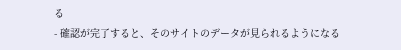る
- 確認が完了すると、そのサイトのデータが見られるようになる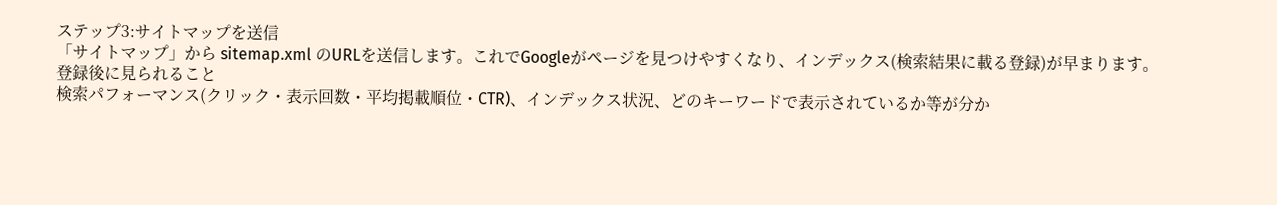ステップ3:サイトマップを送信
「サイトマップ」から sitemap.xml のURLを送信します。これでGoogleがページを見つけやすくなり、インデックス(検索結果に載る登録)が早まります。
登録後に見られること
検索パフォーマンス(クリック・表示回数・平均掲載順位・CTR)、インデックス状況、どのキーワードで表示されているか等が分か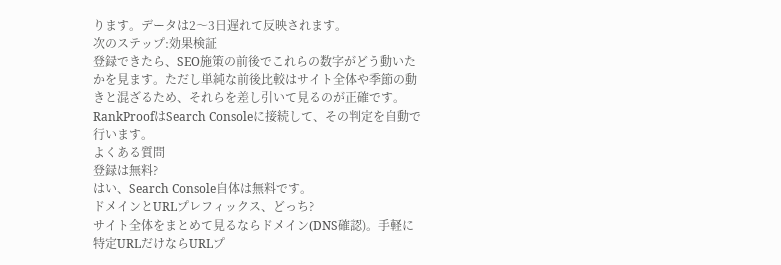ります。データは2〜3日遅れて反映されます。
次のステップ:効果検証
登録できたら、SEO施策の前後でこれらの数字がどう動いたかを見ます。ただし単純な前後比較はサイト全体や季節の動きと混ざるため、それらを差し引いて見るのが正確です。RankProofはSearch Consoleに接続して、その判定を自動で行います。
よくある質問
登録は無料?
はい、Search Console自体は無料です。
ドメインとURLプレフィックス、どっち?
サイト全体をまとめて見るならドメイン(DNS確認)。手軽に特定URLだけならURLプ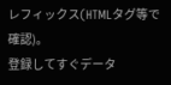レフィックス(HTMLタグ等で確認)。
登録してすぐデータ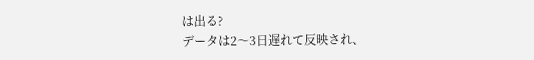は出る?
データは2〜3日遅れて反映され、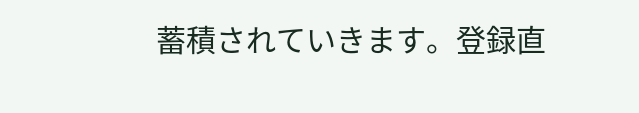蓄積されていきます。登録直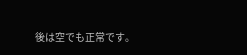後は空でも正常です。